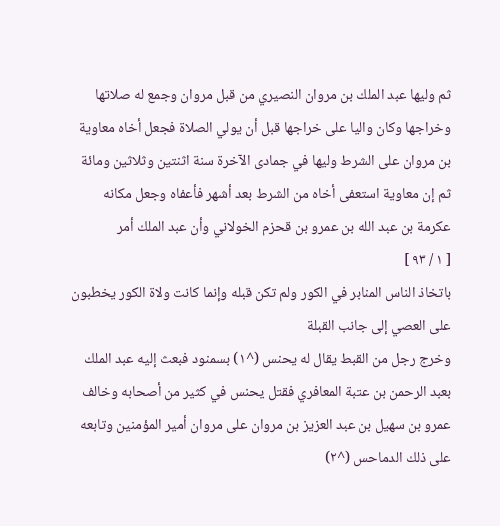ثم وليها عبد الملك بن مروان النصيري من قبل مروان وجمع له صلاتها وخراجها وكان واليا على خراجها قبل أن يولي الصلاة فجعل أخاه معاوية بن مروان على الشرط وليها في جمادى الآخرة سنة اثنتين وثلاثين ومائة
ثم إن معاوية استعفى أخاه من الشرط بعد أشهر فأعفاه وجعل مكانه عكرمة بن عبد الله بن عمرو بن قحزم الخولاني وأن عبد الملك أمر
[ ١ / ٩٣ ]
باتخاذ الناس المنابر في الكور ولم تكن قبله وإنما كانت ولاة الكور يخطبون على العصي إلى جانب القبلة
وخرج رجل من القبط يقال له يحنس (^١) بسمنود فبعث إليه عبد الملك بعبد الرحمن بن عتبة المعافري فقتل يحنس في كثير من أصحابه وخالف عمرو بن سهيل بن عبد العزيز بن مروان على مروان أمير المؤمنين وتابعه على ذلك الدماحس (^٢)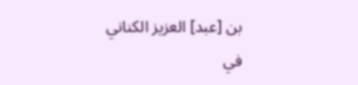بن [عبد] العزيز الكناني في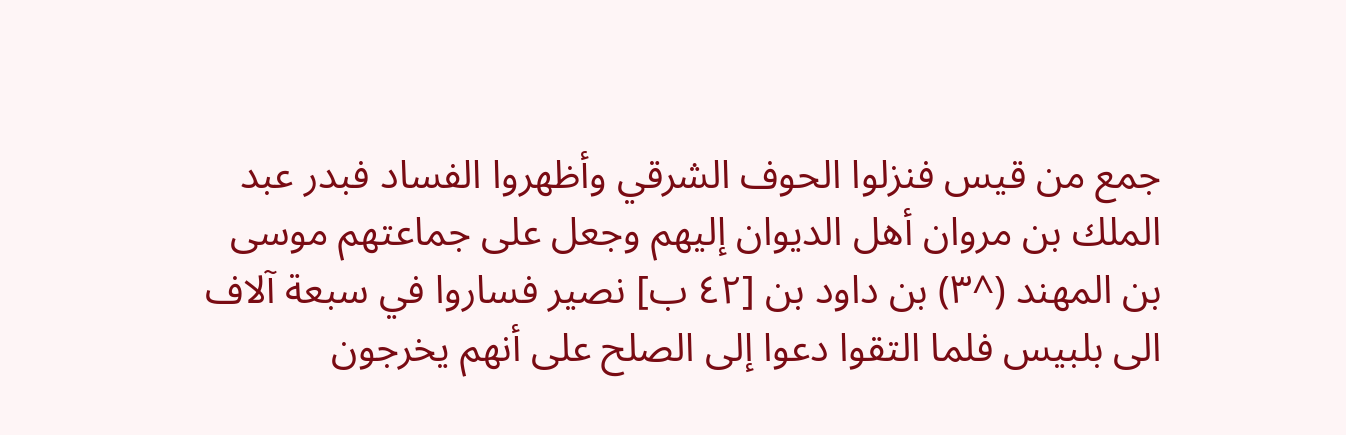جمع من قيس فنزلوا الحوف الشرقي وأظهروا الفساد فبدر عبد الملك بن مروان أهل الديوان إليهم وجعل على جماعتهم موسى بن المهند (^٣) بن داود بن [٤٢ ب] نصير فساروا في سبعة آلاف الى بلبيس فلما التقوا دعوا إلى الصلح على أنهم يخرجون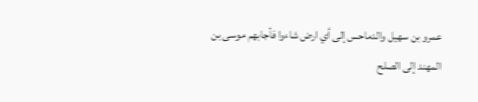عمرو بن سهيل والدماحس إلى أي ارض شاءوا فأجابهم موسى بن المهند إلى الصلح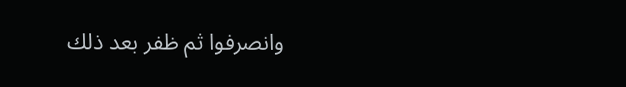وانصرفوا ثم ظفر بعد ذلك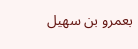بعمرو بن سهيل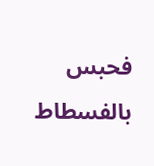فحبس بالفسطاط